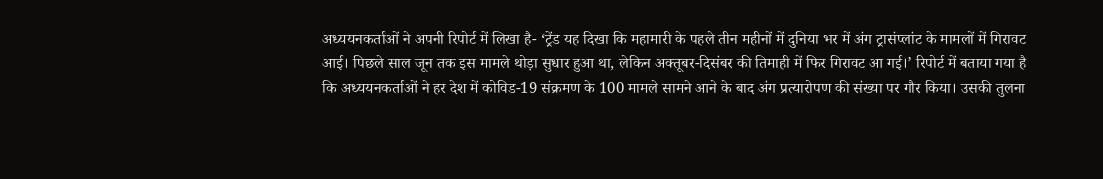अध्ययनकर्ताओं ने अपनी रिपोर्ट में लिखा है- ‘ट्रेंड यह दिखा कि महामारी के पहले तीन महीनों में दुनिया भर में अंग ट्रासंप्लांट के मामलों में गिरावट आई। पिछले साल जून तक इस मामले थोड़ा सुधार हुआ था, लेकिन अक्तूबर-दिसंबर की तिमाही में फिर गिरावट आ गई।’ रिपोर्ट में बताया गया है कि अध्ययनकर्ताओं ने हर देश में कोविड-19 संक्रमण के 100 मामले सामने आने के बाद अंग प्रत्यारोपण की संख्या पर गौर किया। उसकी तुलना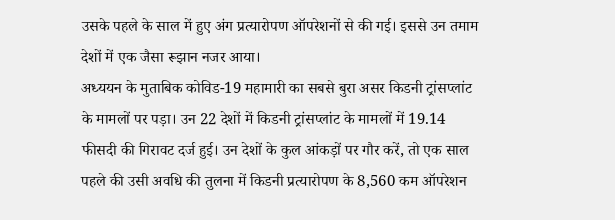उसके पहले के साल में हुए अंग प्रत्यारोपण ऑपरेशनों से की गई। इससे उन तमाम देशों में एक जैसा रूझान नजर आया।
अध्ययन के मुताबिक कोविड-19 महामारी का सबसे बुरा असर किडनी ट्रांसप्लांट के मामलों पर पड़ा। उन 22 देशों में किडनी ट्रांसप्लांट के मामलों में 19.14 फीसदी की गिरावट दर्ज हुई। उन देशों के कुल आंकड़ों पर गौर करें, तो एक साल पहले की उसी अवधि की तुलना में किडनी प्रत्यारोपण के 8,560 कम ऑपरेशन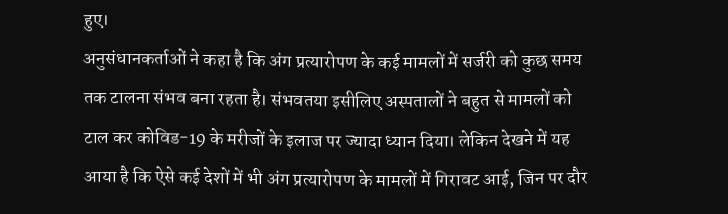हुए।
अनुसंधानकर्ताओं ने कहा है कि अंग प्रत्यारोपण के कई मामलों में सर्जरी को कुछ समय तक टालना संभव बना रहता है। संभवतया इसीलिए अस्पतालों ने बहुत से मामलों को टाल कर कोविड-19 के मरीजों के इलाज पर ज्यादा ध्यान दिया। लेकिन देखने में यह आया है कि ऐसे कई देशों में भी अंग प्रत्यारोपण के मामलों में गिरावट आई, जिन पर दौर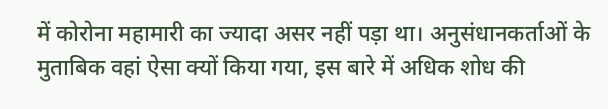में कोरोना महामारी का ज्यादा असर नहीं पड़ा था। अनुसंधानकर्ताओं के मुताबिक वहां ऐसा क्यों किया गया, इस बारे में अधिक शोध की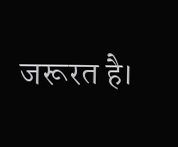जरूरत है।